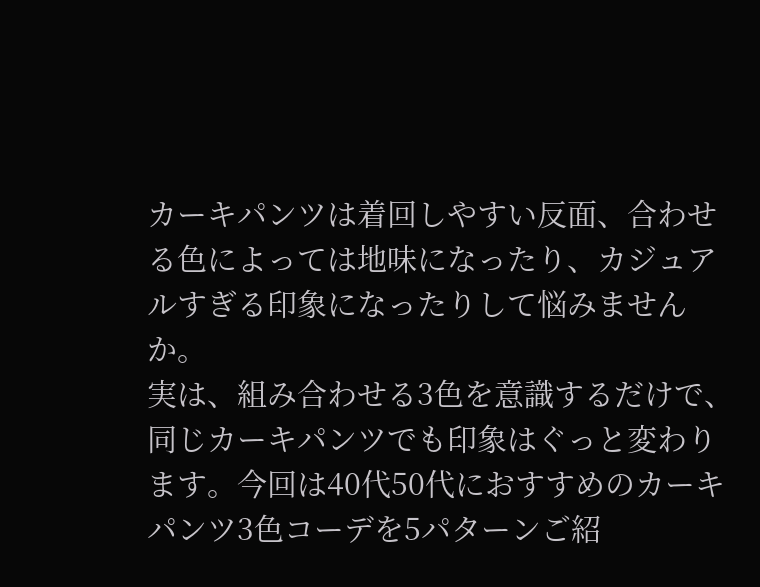カーキパンツは着回しやすい反面、合わせる色によっては地味になったり、カジュアルすぎる印象になったりして悩みませんか。
実は、組み合わせる3色を意識するだけで、同じカーキパンツでも印象はぐっと変わります。今回は40代50代におすすめのカーキパンツ3色コーデを5パターンご紹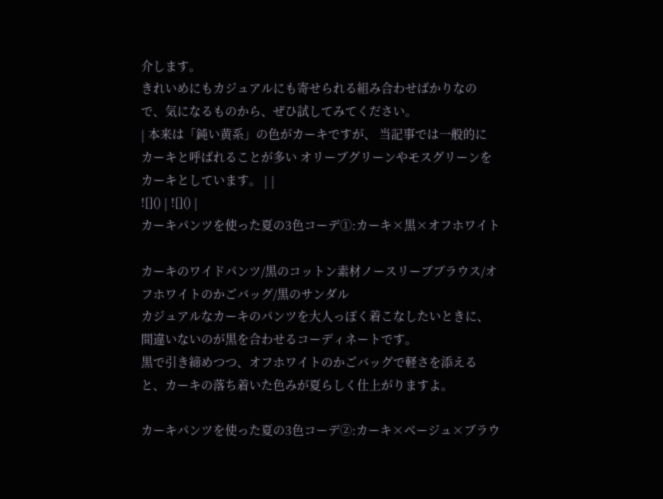介します。
きれいめにもカジュアルにも寄せられる組み合わせばかりなので、気になるものから、ぜひ試してみてください。
| 本来は「鈍い黄系」の色がカーキですが、 当記事では一般的に カーキと呼ばれることが多い オリーブグリーンやモスグリーンを カーキとしています。 | |
![]() | ![]() |
カーキパンツを使った夏の3色コーデ①:カーキ×黒×オフホワイト

カーキのワイドパンツ/黒のコットン素材ノースリーブブラウス/オフホワイトのかごバッグ/黒のサンダル
カジュアルなカーキのパンツを大人っぽく着こなしたいときに、間違いないのが黒を合わせるコーディネートです。
黒で引き締めつつ、オフホワイトのかごバッグで軽さを添えると、カーキの落ち着いた色みが夏らしく仕上がりますよ。

カーキパンツを使った夏の3色コーデ②:カーキ×ベージュ×ブラウ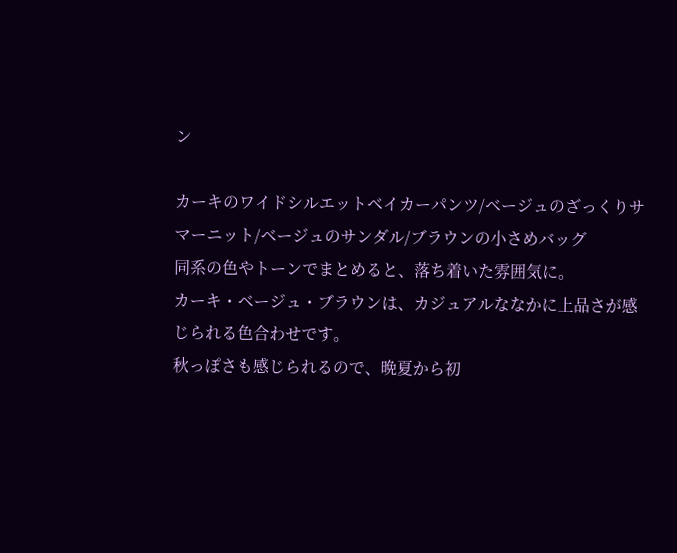ン

カーキのワイドシルエットベイカーパンツ/ベージュのざっくりサマーニット/ベージュのサンダル/ブラウンの小さめバッグ
同系の色やトーンでまとめると、落ち着いた雰囲気に。
カーキ・ベージュ・ブラウンは、カジュアルななかに上品さが感じられる色合わせです。
秋っぽさも感じられるので、晩夏から初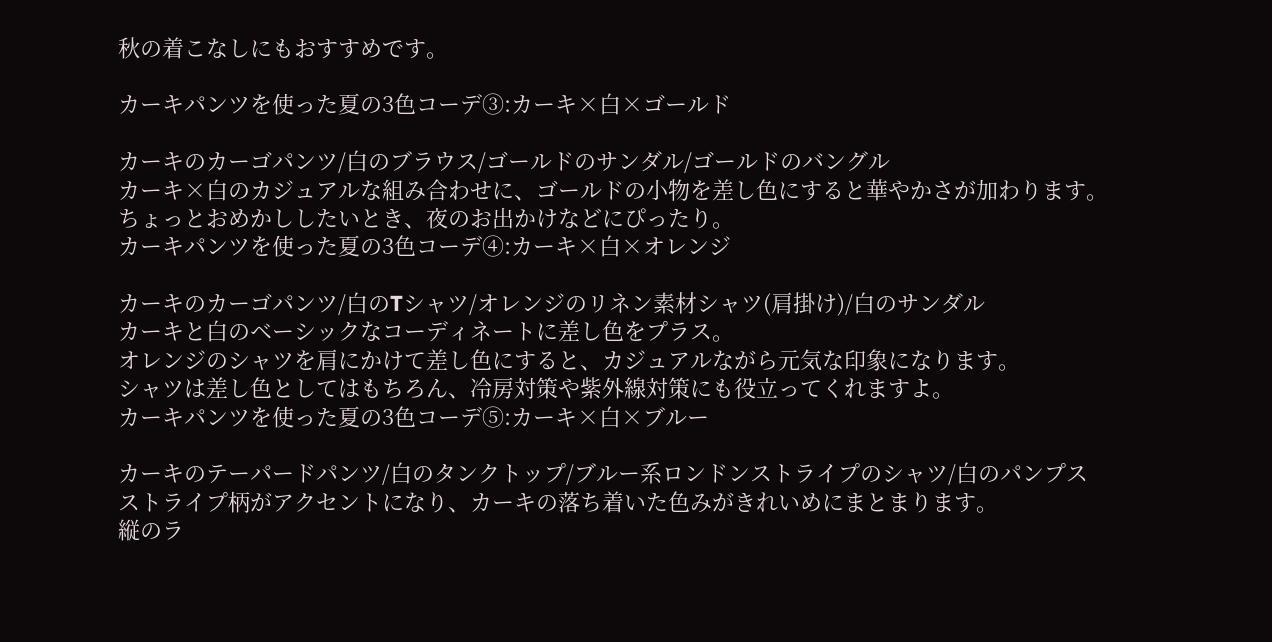秋の着こなしにもおすすめです。

カーキパンツを使った夏の3色コーデ③:カーキ×白×ゴールド

カーキのカーゴパンツ/白のブラウス/ゴールドのサンダル/ゴールドのバングル
カーキ×白のカジュアルな組み合わせに、ゴールドの小物を差し色にすると華やかさが加わります。
ちょっとおめかししたいとき、夜のお出かけなどにぴったり。
カーキパンツを使った夏の3色コーデ④:カーキ×白×オレンジ

カーキのカーゴパンツ/白のTシャツ/オレンジのリネン素材シャツ(肩掛け)/白のサンダル
カーキと白のベーシックなコーディネートに差し色をプラス。
オレンジのシャツを肩にかけて差し色にすると、カジュアルながら元気な印象になります。
シャツは差し色としてはもちろん、冷房対策や紫外線対策にも役立ってくれますよ。
カーキパンツを使った夏の3色コーデ⑤:カーキ×白×ブルー

カーキのテーパードパンツ/白のタンクトップ/ブルー系ロンドンストライプのシャツ/白のパンプス
ストライプ柄がアクセントになり、カーキの落ち着いた色みがきれいめにまとまります。
縦のラ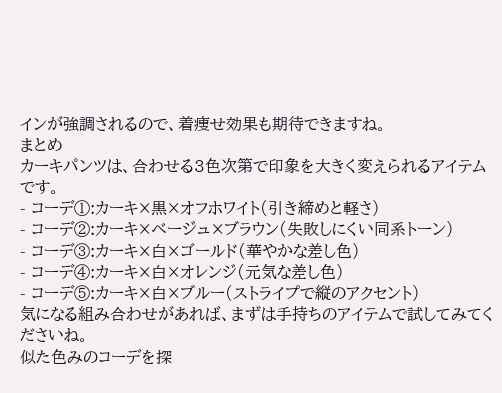インが強調されるので、着痩せ効果も期待できますね。
まとめ
カーキパンツは、合わせる3色次第で印象を大きく変えられるアイテムです。
- コーデ①:カーキ×黒×オフホワイト(引き締めと軽さ)
- コーデ②:カーキ×ベージュ×ブラウン(失敗しにくい同系トーン)
- コーデ③:カーキ×白×ゴールド(華やかな差し色)
- コーデ④:カーキ×白×オレンジ(元気な差し色)
- コーデ⑤:カーキ×白×ブルー(ストライプで縦のアクセント)
気になる組み合わせがあれば、まずは手持ちのアイテムで試してみてくださいね。
似た色みのコーデを探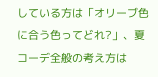している方は「オリーブ色に合う色ってどれ?」、夏コーデ全般の考え方は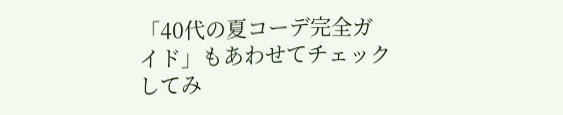「40代の夏コーデ完全ガイド」もあわせてチェックしてみ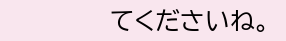てくださいね。